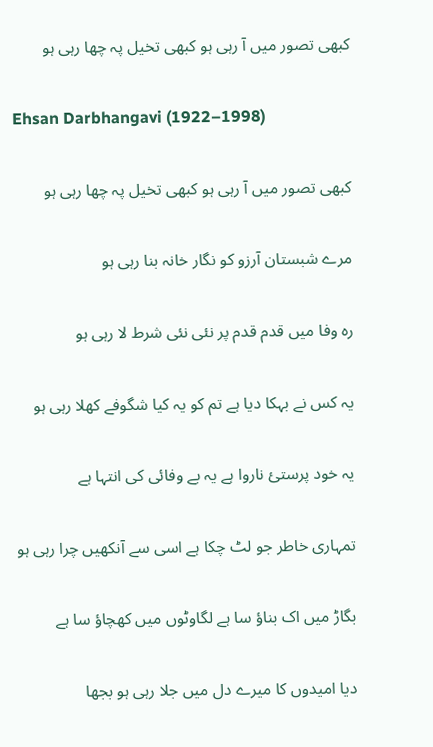کبھی تصور میں آ رہی ہو کبھی تخیل پہ چھا رہی ہو

Ehsan Darbhangavi (1922–1998)

کبھی تصور میں آ رہی ہو کبھی تخیل پہ چھا رہی ہو

مرے شبستان آرزو کو نگار خانہ بنا رہی ہو

رہ وفا میں قدم قدم پر نئی نئی شرط لا رہی ہو

یہ کس نے بہکا دیا ہے تم کو یہ کیا شگوفے کھلا رہی ہو

یہ خود پرستئ ناروا ہے یہ بے وفائی کی انتہا ہے

تمہاری خاطر جو لٹ چکا ہے اسی سے آنکھیں چرا رہی ہو

بگاڑ میں اک بناؤ سا ہے لگاوٹوں میں کھچاؤ سا ہے

دیا امیدوں کا میرے دل میں جلا رہی ہو بجھا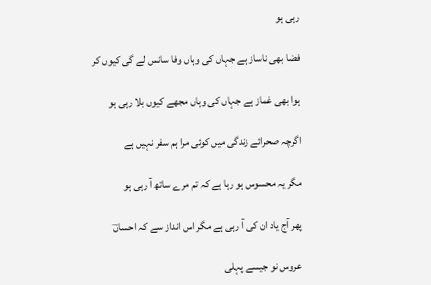رہی ہو

فضا بھی ناساز ہے جہاں کی وہاں وفا سانس لے گی کیوں کر

ہوا بھی غماز ہے جہاں کی وہاں مجھے کیوں بلا رہی ہو

اگرچہ صحرائے زندگی میں کوئی مرا ہم سفر نہیں ہے

مگر یہ محسوس ہو رہا ہے کہ تم مرے ساتھ آ رہی ہو

پھر آج یاد ان کی آ رہی ہے مگر اس انداز سے کہ احساںؔ

عروس نو جیسے پہلی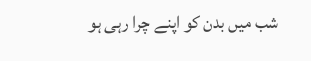شب میں بدن کو اپنے چرا رہی ہو